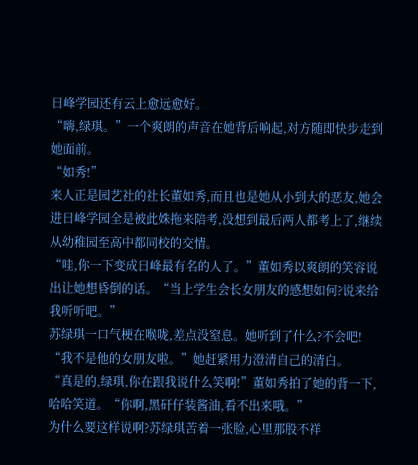日峰学园还有云上愈远愈好。
“嗨,绿琪。”一个爽朗的声音在她背后响起,对方随即快步走到她面前。
“如秀!”
来人正是园艺社的社长董如秀,而且也是她从小到大的恶友,她会进日峰学园全是被此姝拖来陪考,没想到最后两人都考上了,继续从幼稚园至高中都同校的交情。
“哇,你一下变成日峰最有名的人了。”董如秀以爽朗的笑容说出让她想昏倒的话。“当上学生会长女朋友的感想如何?说来给我听听吧。”
苏绿琪一口气梗在喉咙,差点没窒息。她听到了什么?不会吧!
“我不是他的女朋友啦。”她赶紧用力澄清自己的清白。
“真是的,绿琪,你在跟我说什么笑啊!”董如秀拍了她的背一下,哈哈笑道。“你啊,黑矸仔装酱油,看不出来哦。”
为什么要这样说啊?苏绿琪苦着一张脸,心里那股不祥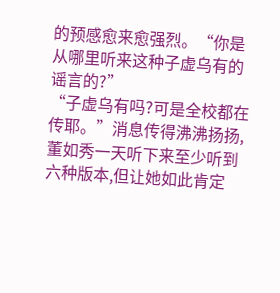的预感愈来愈强烈。“你是从哪里听来这种子虚乌有的谣言的?”
“子虚乌有吗?可是全校都在传耶。”消息传得沸沸扬扬,董如秀一天听下来至少听到六种版本,但让她如此肯定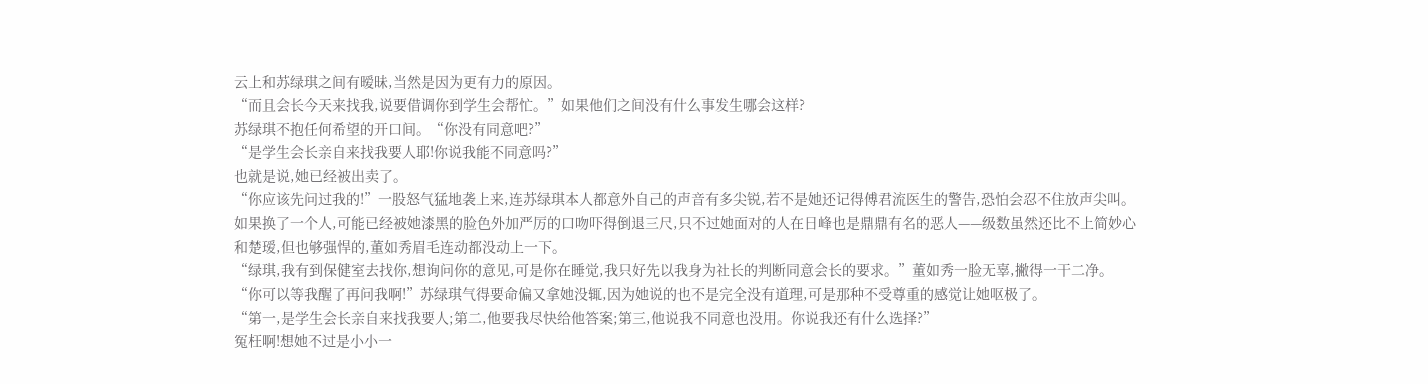云上和苏绿琪之间有暧昧,当然是因为更有力的原因。
“而且会长今天来找我,说要借调你到学生会帮忙。”如果他们之间没有什么事发生哪会这样?
苏绿琪不抱任何希望的开口间。“你没有同意吧?”
“是学生会长亲自来找我要人耶!你说我能不同意吗?”
也就是说,她已经被出卖了。
“你应该先问过我的!”一股怒气猛地袭上来,连苏绿琪本人都意外自己的声音有多尖锐,若不是她还记得傅君流医生的警告,恐怕会忍不住放声尖叫。
如果换了一个人,可能已经被她漆黑的脸色外加严厉的口吻吓得倒退三尺,只不过她面对的人在日峰也是鼎鼎有名的恶人——级数虽然还比不上简妙心和楚瑷,但也够强悍的,董如秀眉毛连动都没动上一下。
“绿琪,我有到保健室去找你,想询问你的意见,可是你在睡觉,我只好先以我身为社长的判断同意会长的要求。”董如秀一脸无辜,撇得一干二净。
“你可以等我醒了再问我啊!”苏绿琪气得要命偏又拿她没辄,因为她说的也不是完全没有道理,可是那种不受尊重的感觉让她呕极了。
“第一,是学生会长亲自来找我要人;第二,他要我尽快给他答案;第三,他说我不同意也没用。你说我还有什么选择?”
冤枉啊!想她不过是小小一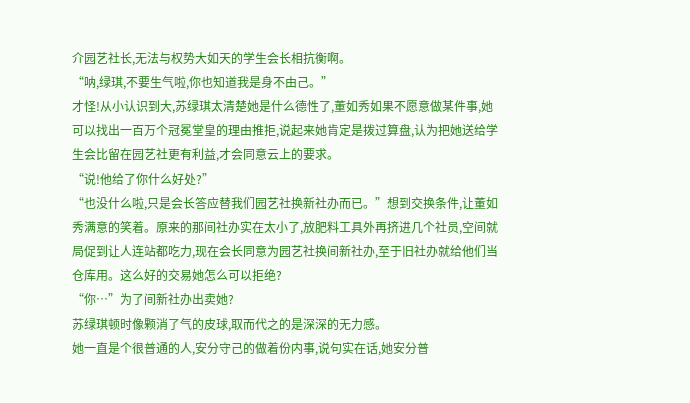介园艺社长,无法与权势大如天的学生会长相抗衡啊。
“呐,绿琪,不要生气啦,你也知道我是身不由己。”
才怪!从小认识到大,苏绿琪太清楚她是什么德性了,董如秀如果不愿意做某件事,她可以找出一百万个冠冕堂皇的理由推拒,说起来她肯定是拨过算盘,认为把她送给学生会比留在园艺社更有利益,才会同意云上的要求。
“说!他给了你什么好处?”
“也没什么啦,只是会长答应替我们园艺社换新社办而已。”想到交换条件,让董如秀满意的笑着。原来的那间社办实在太小了,放肥料工具外再挤进几个社员,空间就局促到让人连站都吃力,现在会长同意为园艺社换间新社办,至于旧社办就给他们当仓库用。这么好的交易她怎么可以拒绝?
“你…”为了间新社办出卖她?
苏绿琪顿时像颗消了气的皮球,取而代之的是深深的无力感。
她一直是个很普通的人,安分守己的做着份内事,说句实在话,她安分普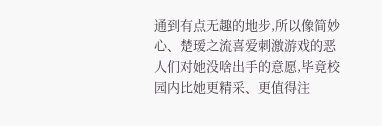通到有点无趣的地步,所以像简妙心、楚瑷之流喜爱刺激游戏的恶人们对她没啥出手的意愿,毕竟校园内比她更精采、更值得注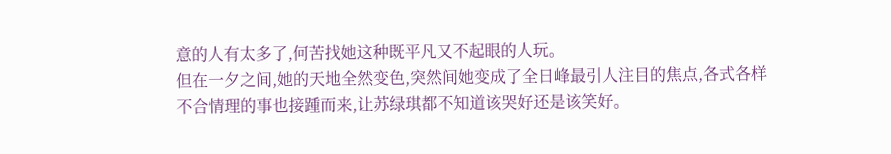意的人有太多了,何苦找她这种既平凡又不起眼的人玩。
但在一夕之间,她的天地全然变色,突然间她变成了全日峰最引人注目的焦点,各式各样不合情理的事也接踵而来,让苏绿琪都不知道该哭好还是该笑好。